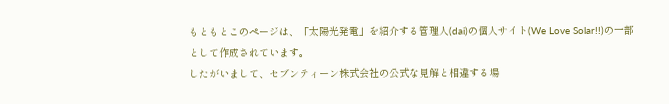もともとこのページは、「太陽光発電」を紹介する管理人(dai)の個人サイト(We Love Solar!!)の一部
として作成されています。
したがいまして、セブンティーン株式会社の公式な見解と相違する場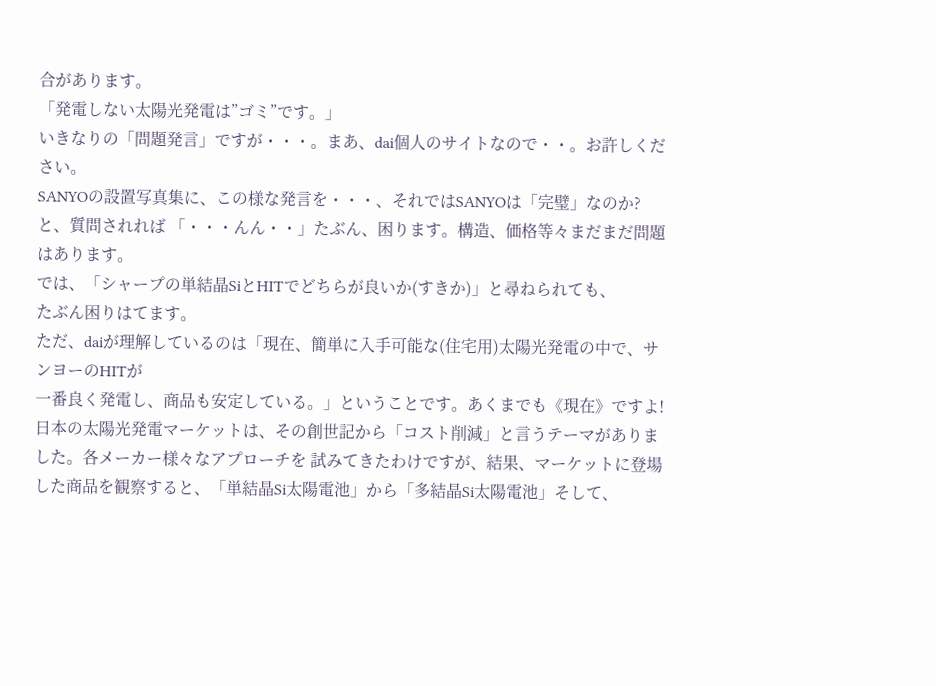合があります。
「発電しない太陽光発電は”ゴミ”です。」
いきなりの「問題発言」ですが・・・。まあ、dai個人のサイトなので・・。お許しください。
SANYOの設置写真集に、この様な発言を・・・、それではSANYOは「完璧」なのか?と、質問されれば 「・・・んん・・」たぶん、困ります。構造、価格等々まだまだ問題はあります。
では、「シャープの単結晶SiとHITでどちらが良いか(すきか)」と尋ねられても、
たぶん困りはてます。
ただ、daiが理解しているのは「現在、簡単に入手可能な(住宅用)太陽光発電の中で、サンヨーのHITが
一番良く発電し、商品も安定している。」ということです。あくまでも《現在》ですよ!
日本の太陽光発電マーケットは、その創世記から「コスト削減」と言うテーマがありました。各メーカー様々なアプローチを 試みてきたわけですが、結果、マーケットに登場した商品を観察すると、「単結晶Si太陽電池」から「多結晶Si太陽電池」そして、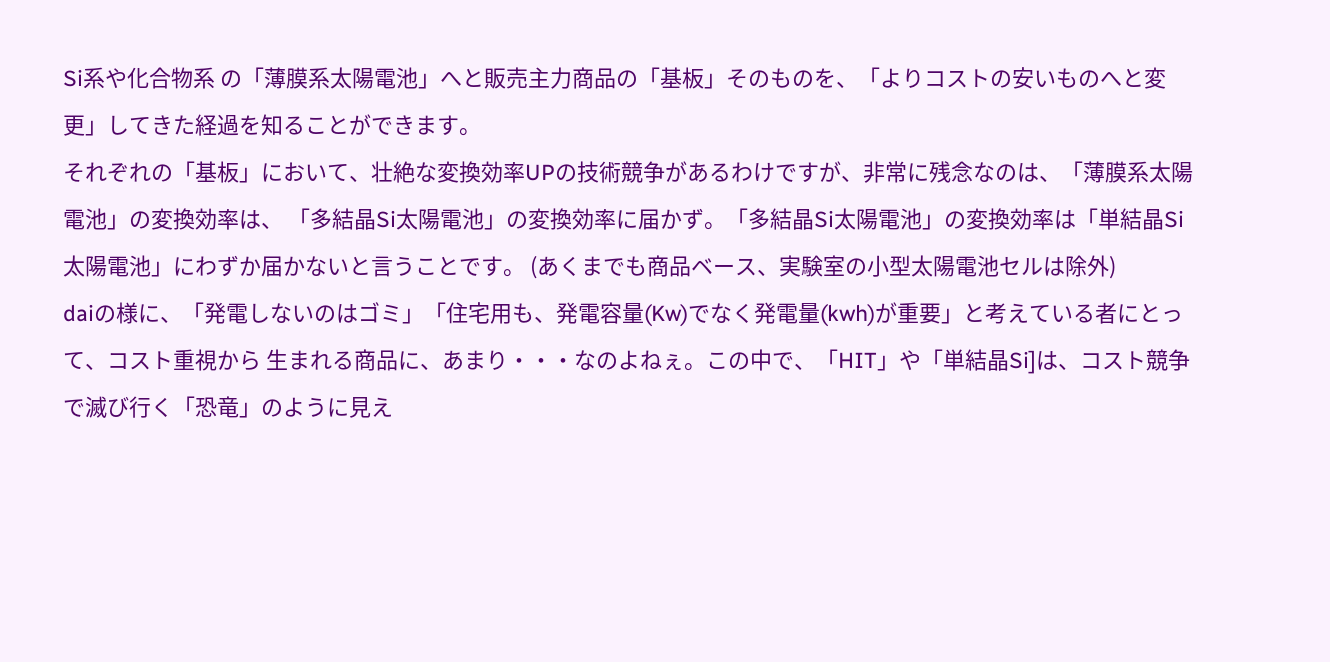Si系や化合物系 の「薄膜系太陽電池」へと販売主力商品の「基板」そのものを、「よりコストの安いものへと変更」してきた経過を知ることができます。
それぞれの「基板」において、壮絶な変換効率UPの技術競争があるわけですが、非常に残念なのは、「薄膜系太陽電池」の変換効率は、 「多結晶Si太陽電池」の変換効率に届かず。「多結晶Si太陽電池」の変換効率は「単結晶Si太陽電池」にわずか届かないと言うことです。 (あくまでも商品ベース、実験室の小型太陽電池セルは除外)
daiの様に、「発電しないのはゴミ」「住宅用も、発電容量(Kw)でなく発電量(kwh)が重要」と考えている者にとって、コスト重視から 生まれる商品に、あまり・・・なのよねぇ。この中で、「HIT」や「単結晶Si]は、コスト競争で滅び行く「恐竜」のように見え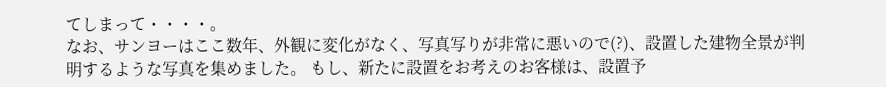てしまって・・・・。
なお、サンヨーはここ数年、外観に変化がなく、写真写りが非常に悪いので(?)、設置した建物全景が判明するような写真を集めました。 もし、新たに設置をお考えのお客様は、設置予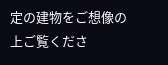定の建物をご想像の上ご覧くださ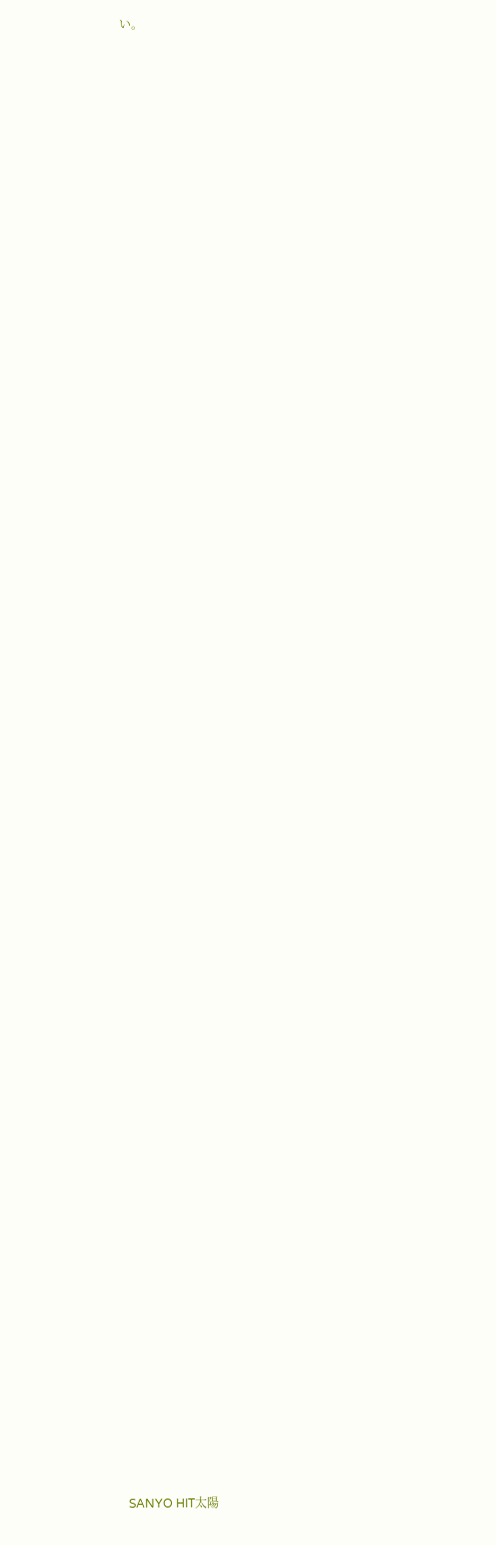い。




















































































SANYO HIT太陽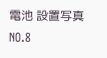電池 設置写真 NO.8